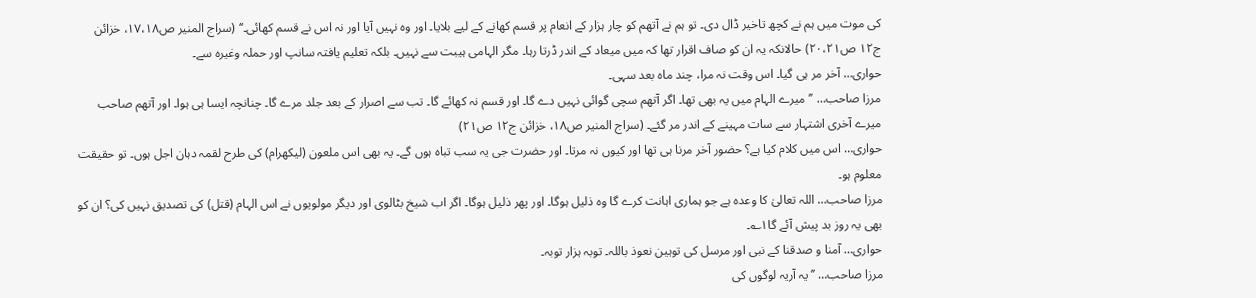کی موت میں ہم نے کچھ تاخیر ڈال دی۔ تو ہم نے آتھم کو چار ہزار کے انعام پر قسم کھانے کے لیے بلایا۔ اور وہ نہیں آیا اور نہ اس نے قسم کھائی۔‘‘ (سراج المنیر ص۱۷،۱۸، خزائن ج۱۲ ص۲۰،۲۱) حالانکہ یہ ان کو صاف اقرار تھا کہ میں میعاد کے اندر ڈرتا رہا۔ مگر الہامی ہیبت سے نہیں۔ بلکہ تعلیم یافتہ سانپ اور حملہ وغیرہ سے۔
حواری… آخر مر ہی گیا۔ اس وقت نہ مرا، چند ماہ بعد سہی۔
مرزا صاحب… ’’میرے الہام میں یہ بھی تھا۔ اگر آتھم سچی گوائی نہیں دے گا۔ اور قسم نہ کھائے گا۔ تب سے اصرار کے بعد جلد مرے گا۔ چنانچہ ایسا ہی ہوا۔ اور آتھم صاحب میرے آخری اشتہار سے سات مہینے کے اندر مر گئے۔ (سراج المنیر ص۱۸، خزائن ج۱۲ ص۲۱)
حواری… اس میں کلام کیا ہے؟ حضور آخر مرنا ہی تھا اور کیوں نہ مرتا۔ اور حضرت جی یہ سب تباہ ہوں گے۔ یہ بھی اس ملعون (لیکھرام) کی طرح لقمہ دہان اجل ہوں۔ تو حقیقت معلوم ہو۔
مرزا صاحب… اللہ تعالیٰ کا وعدہ ہے جو ہماری اہانت کرے گا وہ ذلیل ہوگا۔ اور پھر ذلیل ہوگا۔ اگر اب شیخ بٹالوی اور دیگر مولویوں نے اس الہام (قتل) کی تصدیق نہیں کی؟ ان کو بھی یہ روز بد پیش آئے گا۱؎۔
حواری… آمنا و صدقنا کے نبی اور مرسل کی توہین نعوذ باللہ۔ توبہ ہزار توبہ۔
مرزا صاحب… ’’یہ آریہ لوگوں کی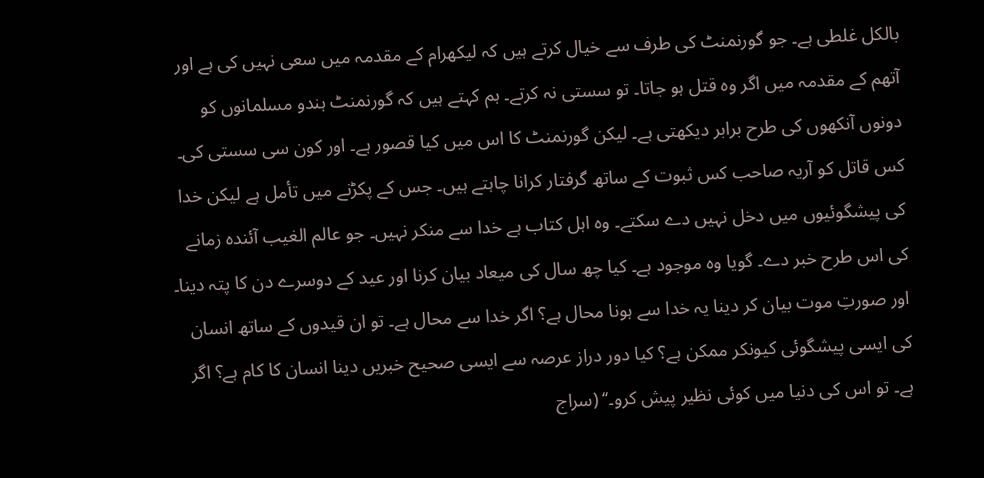بالکل غلطی ہے۔ جو گورنمنٹ کی طرف سے خیال کرتے ہیں کہ لیکھرام کے مقدمہ میں سعی نہیں کی ہے اور آتھم کے مقدمہ میں اگر وہ قتل ہو جاتا۔ تو سستی نہ کرتے۔ ہم کہتے ہیں کہ گورنمنٹ ہندو مسلمانوں کو دونوں آنکھوں کی طرح برابر دیکھتی ہے۔ لیکن گورنمنٹ کا اس میں کیا قصور ہے۔ اور کون سی سستی کی۔ کس قاتل کو آریہ صاحب کس ثبوت کے ساتھ گرفتار کرانا چاہتے ہیں۔ جس کے پکڑنے میں تأمل ہے لیکن خدا کی پیشگوئیوں میں دخل نہیں دے سکتے۔ وہ اہل کتاب ہے خدا سے منکر نہیں۔ جو عالم الغیب آئندہ زمانے کی اس طرح خبر دے۔ گویا وہ موجود ہے۔ کیا چھ سال کی میعاد بیان کرنا اور عید کے دوسرے دن کا پتہ دینا۔ اور صورتِ موت بیان کر دینا یہ خدا سے ہونا محال ہے؟ اگر خدا سے محال ہے۔ تو ان قیدوں کے ساتھ انسان کی ایسی پیشگوئی کیونکر ممکن ہے؟ کیا دور دراز عرصہ سے ایسی صحیح خبریں دینا انسان کا کام ہے؟ اگر ہے۔ تو اس کی دنیا میں کوئی نظیر پیش کرو۔‘‘ (سراج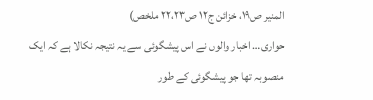المنیر ص۱۹، خزائن ج۱۲ ص۲۲،۲۳ ملخص)
حواری… اخبار والوں نے اس پیشگوئی سے یہ نتیجہ نکالا ہے کہ ایک منصوبہ تھا جو پیشگوئی کے طور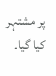پر مشتہر کیا گیا۔